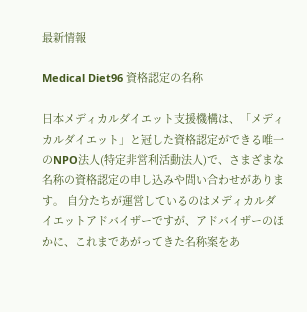最新情報

Medical Diet96 資格認定の名称

日本メディカルダイエット支援機構は、「メディカルダイエット」と冠した資格認定ができる唯一のNPO法人(特定非営利活動法人)で、さまざまな名称の資格認定の申し込みや問い合わせがあります。 自分たちが運営しているのはメディカルダイエットアドバイザーですが、アドバイザーのほかに、これまであがってきた名称案をあ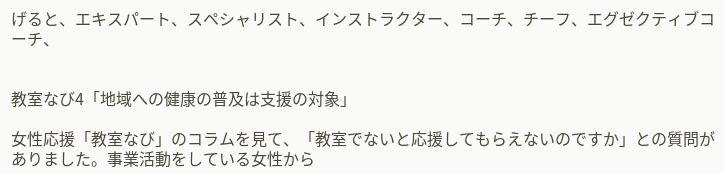げると、エキスパート、スペシャリスト、インストラクター、コーチ、チーフ、エグゼクティブコーチ、


教室なび4「地域への健康の普及は支援の対象」

女性応援「教室なび」のコラムを見て、「教室でないと応援してもらえないのですか」との質問がありました。事業活動をしている女性から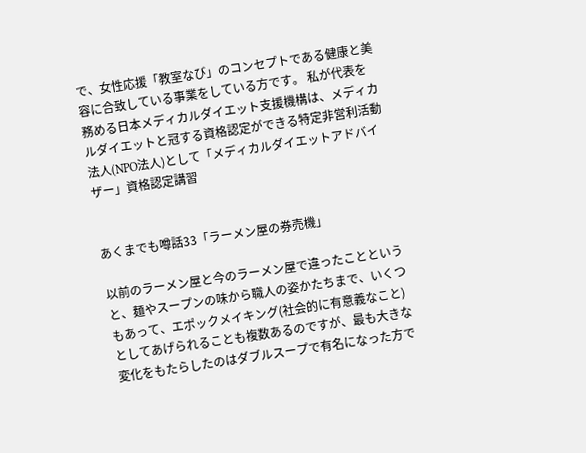で、女性応援「教室なび」のコンセプトである健康と美容に合致している事業をしている方です。 私が代表を務める日本メディカルダイエット支援機構は、メディカルダイエットと冠する資格認定ができる特定非営利活動法人(NPO法人)として「メディカルダイエットアドバイザー」資格認定講習


あくまでも噂話33「ラーメン屋の券売機」

以前のラーメン屋と今のラーメン屋で違ったことというと、麺やスープンの味から職人の姿かたちまで、いくつもあって、エポックメイキング(社会的に有意義なこと)としてあげられることも複数あるのですが、最も大きな変化をもたらしたのはダブルスープで有名になった方で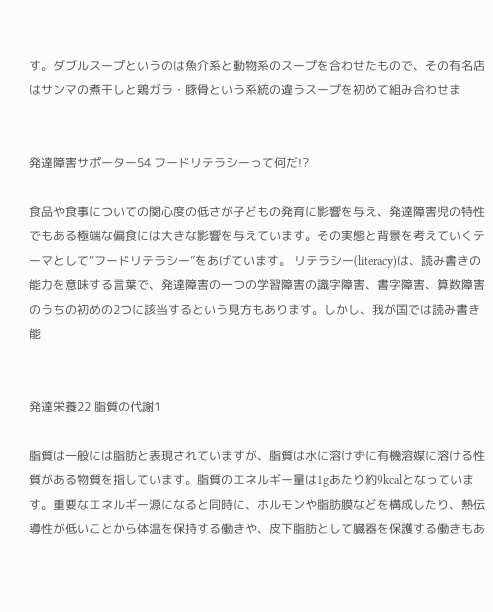す。ダブルスープというのは魚介系と動物系のスープを合わせたもので、その有名店はサンマの煮干しと鶏ガラ・豚骨という系統の違うスープを初めて組み合わせま


発達障害サポーター54 フードリテラシーって何だ!?

食品や食事についての関心度の低さが子どもの発育に影響を与え、発達障害児の特性でもある極端な偏食には大きな影響を与えています。その実態と背景を考えていくテーマとして“フードリテラシー”をあげています。 リテラシー(literacy)は、読み書きの能力を意味する言葉で、発達障害の一つの学習障害の識字障害、書字障害、算数障害のうちの初めの2つに該当するという見方もあります。しかし、我が国では読み書き能


発達栄養22 脂質の代謝1

脂質は一般には脂肪と表現されていますが、脂質は水に溶けずに有機溶媒に溶ける性質がある物質を指しています。脂質のエネルギー量は1gあたり約9kcalとなっています。重要なエネルギー源になると同時に、ホルモンや脂肪膜などを構成したり、熱伝導性が低いことから体温を保持する働きや、皮下脂肪として臓器を保護する働きもあ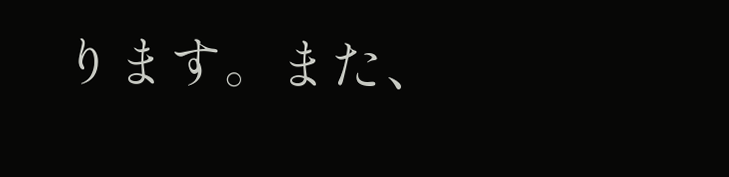ります。また、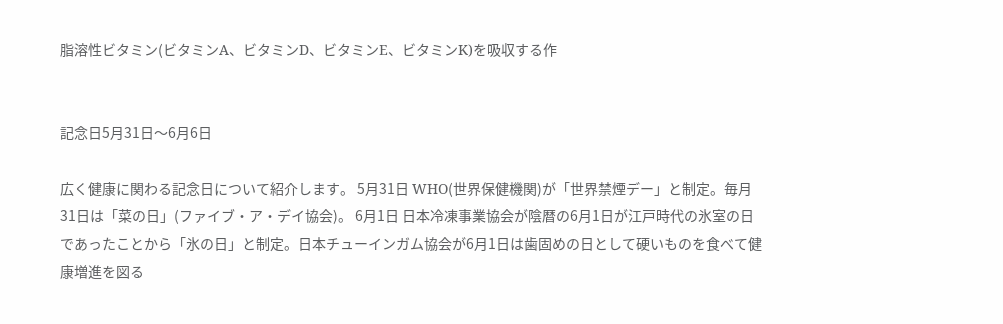脂溶性ビタミン(ビタミンA、ビタミンD、ビタミンE、ビタミンK)を吸収する作


記念日5月31日〜6月6日

広く健康に関わる記念日について紹介します。 5月31日 WHO(世界保健機関)が「世界禁煙デー」と制定。毎月31日は「菜の日」(ファイブ・ア・デイ協会)。 6月1日 日本冷凍事業協会が陰暦の6月1日が江戸時代の氷室の日であったことから「氷の日」と制定。日本チューインガム協会が6月1日は歯固めの日として硬いものを食べて健康増進を図る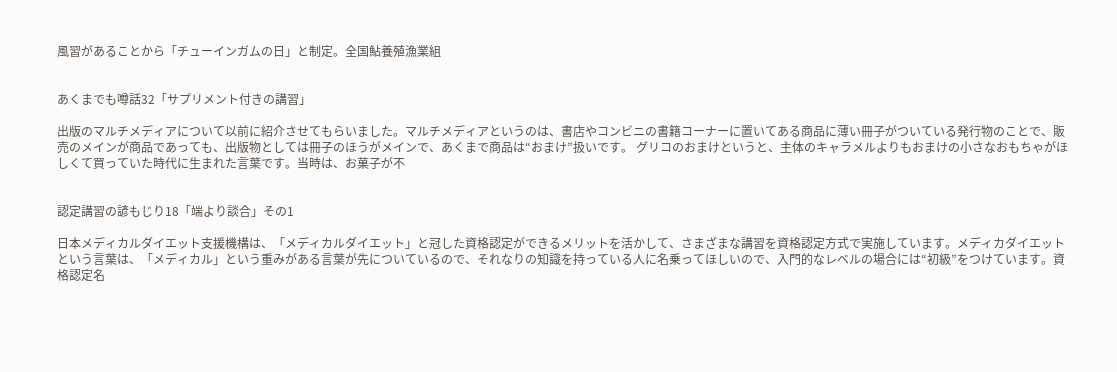風習があることから「チューインガムの日」と制定。全国鮎養殖漁業組


あくまでも噂話32「サプリメント付きの講習」

出版のマルチメディアについて以前に紹介させてもらいました。マルチメディアというのは、書店やコンビニの書籍コーナーに置いてある商品に薄い冊子がついている発行物のことで、販売のメインが商品であっても、出版物としては冊子のほうがメインで、あくまで商品は“おまけ”扱いです。 グリコのおまけというと、主体のキャラメルよりもおまけの小さなおもちゃがほしくて買っていた時代に生まれた言葉です。当時は、お菓子が不


認定講習の諺もじり18「端より談合」その1

日本メディカルダイエット支援機構は、「メディカルダイエット」と冠した資格認定ができるメリットを活かして、さまざまな講習を資格認定方式で実施しています。メディカダイエットという言葉は、「メディカル」という重みがある言葉が先についているので、それなりの知識を持っている人に名乗ってほしいので、入門的なレベルの場合には“初級”をつけています。資格認定名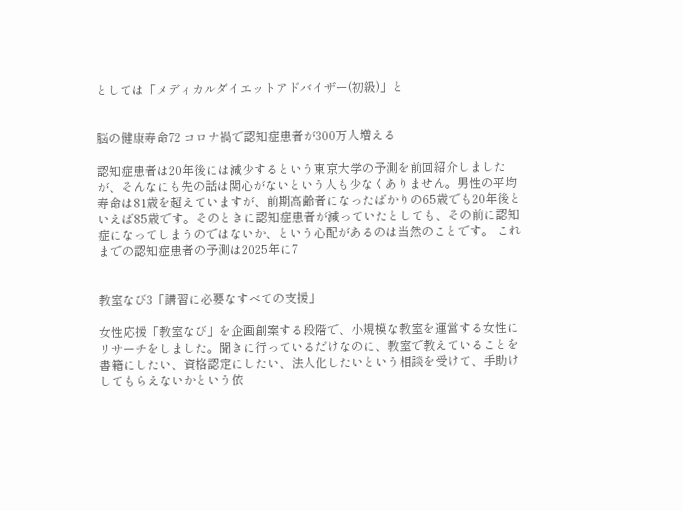としては「メディカルダイエットアドバイザー(初級)」と


脳の健康寿命72 コロナ禍で認知症患者が300万人増える

認知症患者は20年後には減少するという東京大学の予測を前回紹介しましたが、そんなにも先の話は関心がないという人も少なくありません。男性の平均寿命は81歳を超えていますが、前期高齢者になったばかりの65歳でも20年後といえば85歳です。そのときに認知症患者が減っていたとしても、その前に認知症になってしまうのではないか、という心配があるのは当然のことです。 これまでの認知症患者の予測は2025年に7


教室なび3「講習に必要なすべての支援」

女性応援「教室なび」を企画創案する段階で、小規模な教室を運営する女性にリサーチをしました。聞きに行っているだけなのに、教室で教えていることを書籍にしたい、資格認定にしたい、法人化したいという相談を受けて、手助けしてもらえないかという依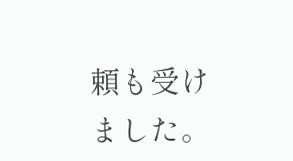頼も受けました。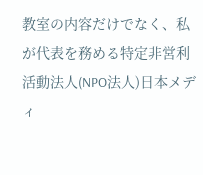教室の内容だけでなく、私が代表を務める特定非営利活動法人(NPO法人)日本メディ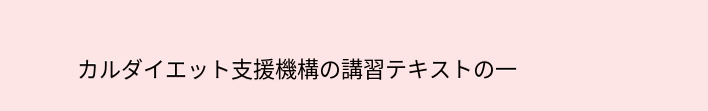カルダイエット支援機構の講習テキストの一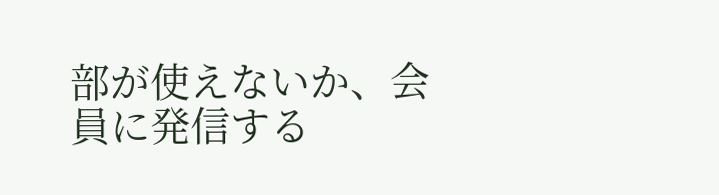部が使えないか、会員に発信する